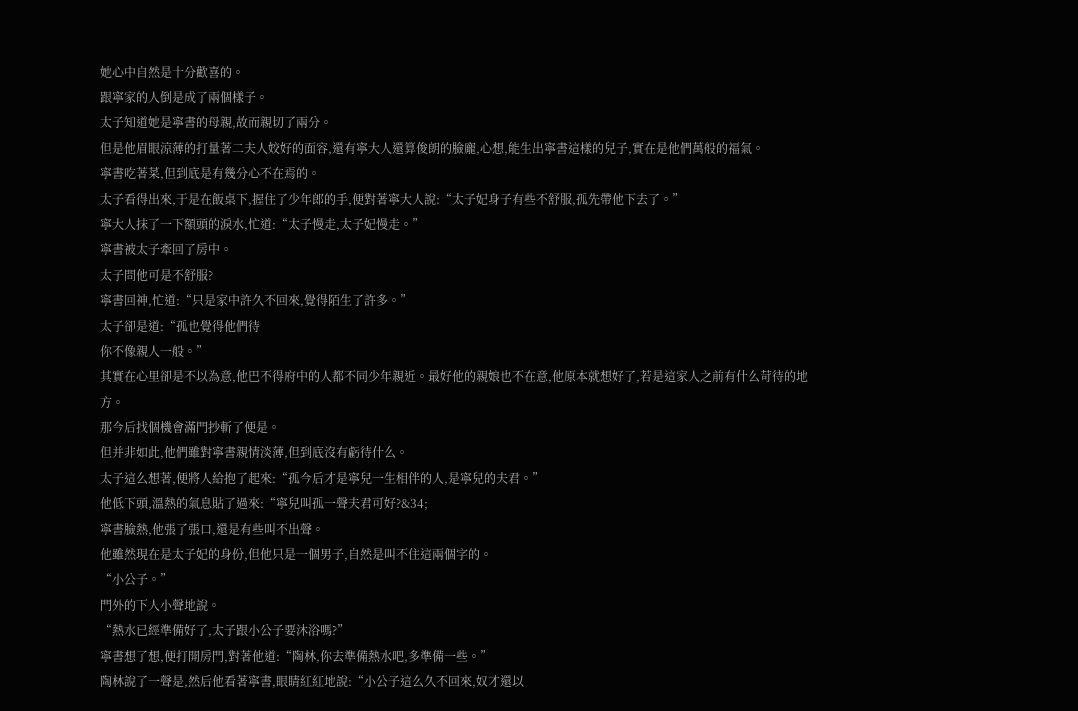她心中自然是十分歡喜的。
跟寧家的人倒是成了兩個樣子。
太子知道她是寧書的母親,故而親切了兩分。
但是他眉眼涼薄的打量著二夫人姣好的面容,還有寧大人還算俊朗的臉龐,心想,能生出寧書這樣的兒子,實在是他們萬般的福氣。
寧書吃著菜,但到底是有幾分心不在焉的。
太子看得出來,于是在飯桌下,握住了少年郎的手,便對著寧大人說:“太子妃身子有些不舒服,孤先帶他下去了。”
寧大人抹了一下額頭的淚水,忙道:“太子慢走,太子妃慢走。”
寧書被太子牽回了房中。
太子問他可是不舒服?
寧書回神,忙道:“只是家中許久不回來,覺得陌生了許多。”
太子卻是道:“孤也覺得他們待
你不像親人一般。”
其實在心里卻是不以為意,他巴不得府中的人都不同少年親近。最好他的親娘也不在意,他原本就想好了,若是這家人之前有什么苛待的地方。
那今后找個機會滿門抄斬了便是。
但并非如此,他們雖對寧書親情淡薄,但到底沒有虧待什么。
太子這么想著,便將人給抱了起來:“孤今后才是寧兒一生相伴的人,是寧兒的夫君。”
他低下頭,溫熱的氣息貼了過來:“寧兒叫孤一聲夫君可好?&34;
寧書臉熱,他張了張口,還是有些叫不出聲。
他雖然現在是太子妃的身份,但他只是一個男子,自然是叫不住這兩個字的。
“小公子。”
門外的下人小聲地說。
“熱水已經準備好了,太子跟小公子要沐浴嗎?”
寧書想了想,便打開房門,對著他道:“陶林,你去準備熱水吧,多準備一些。”
陶林說了一聲是,然后他看著寧書,眼睛紅紅地說:“小公子這么久不回來,奴才還以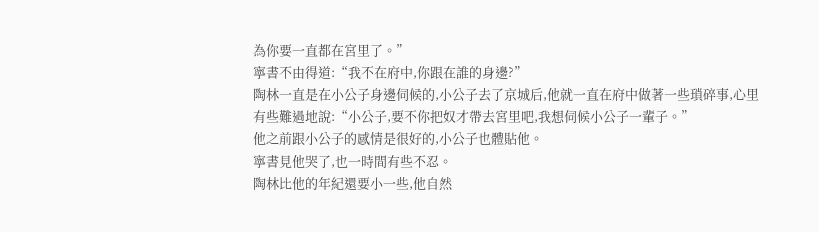為你要一直都在宮里了。”
寧書不由得道:“我不在府中,你跟在誰的身邊?”
陶林一直是在小公子身邊伺候的,小公子去了京城后,他就一直在府中做著一些瑣碎事,心里有些難過地說:“小公子,要不你把奴才帶去宮里吧,我想伺候小公子一輩子。”
他之前跟小公子的感情是很好的,小公子也體貼他。
寧書見他哭了,也一時間有些不忍。
陶林比他的年紀還要小一些,他自然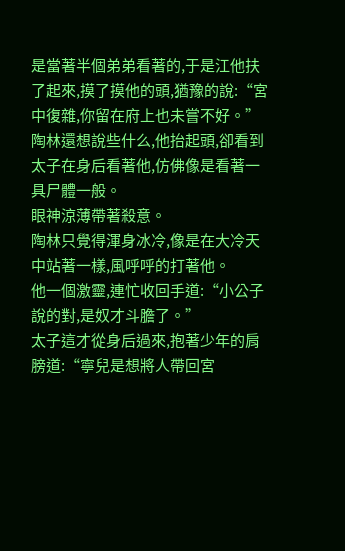是當著半個弟弟看著的,于是江他扶了起來,摸了摸他的頭,猶豫的說:“宮中復雜,你留在府上也未嘗不好。”
陶林還想說些什么,他抬起頭,卻看到太子在身后看著他,仿佛像是看著一具尸體一般。
眼神涼薄帶著殺意。
陶林只覺得渾身冰冷,像是在大冷天中站著一樣,風呼呼的打著他。
他一個激靈,連忙收回手道:“小公子說的對,是奴才斗膽了。”
太子這才從身后過來,抱著少年的肩膀道:“寧兒是想將人帶回宮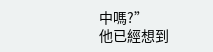中嗎?”
他已經想到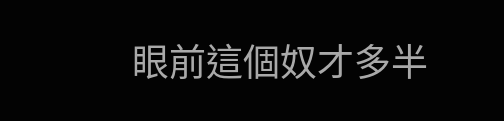眼前這個奴才多半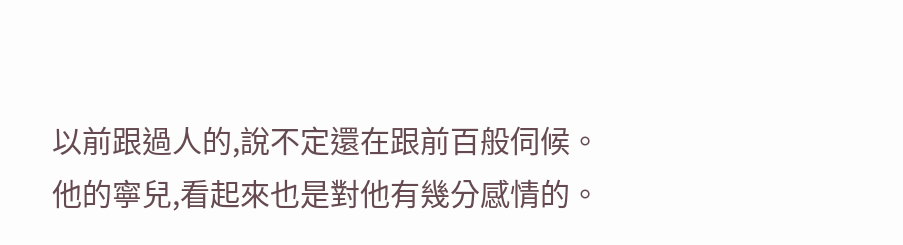以前跟過人的,說不定還在跟前百般伺候。
他的寧兒,看起來也是對他有幾分感情的。